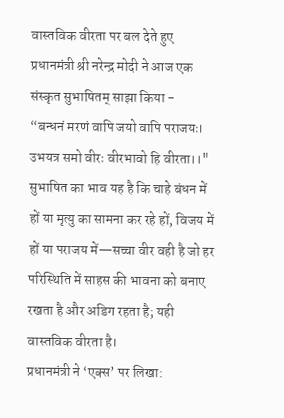वास्तविक वीरता पर बल देते हुए प्रधानमंत्री श्री नरेन्द्र मोदी ने आज एक संस्कृत सुभाषितम् साझा किया -
“बन्धनं मरणं वापि जयो वापि पराजयः।
उभयत्र समो वीरः वीरभावो हि वीरता।।"
सुभाषित का भाव यह है कि चाहे बंधन में हों या मृत्यु का सामना कर रहे हों, विजय में हों या पराजय में—सच्चा वीर वही है जो हर परिस्थिति में साहस की भावना को बनाए रखता है और अडिग रहता है; यही वास्तविक वीरता है।
प्रधानमंत्री ने ‘एक्स’ पर लिखा: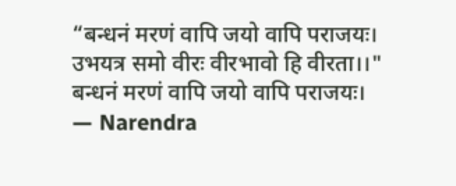“बन्धनं मरणं वापि जयो वापि पराजयः।
उभयत्र समो वीरः वीरभावो हि वीरता।।"
बन्धनं मरणं वापि जयो वापि पराजयः।
— Narendra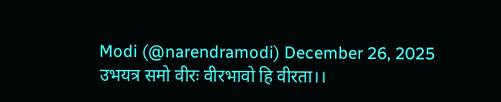Modi (@narendramodi) December 26, 2025
उभयत्र समो वीरः वीरभावो हि वीरता।।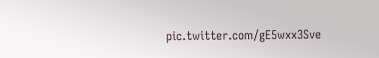pic.twitter.com/gE5wxx3Sve